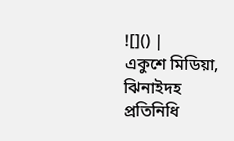![]() |
একুশে মিডিয়া, ঝিনাইদহ প্রতিনিধি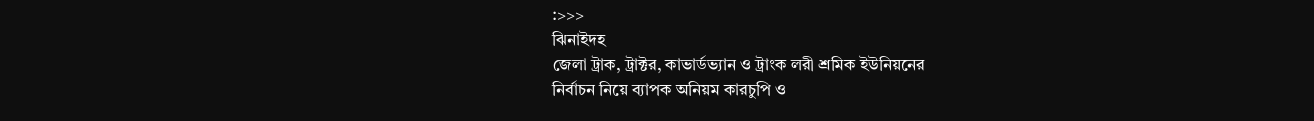:>>>
ঝিনাইদহ
জেলা ট্রাক, ট্রাক্টর, কাভার্ডভ্যান ও ট্রাংক লরী শ্রমিক ইউনিয়নের
নির্বাচন নিয়ে ব্যাপক অনিয়ম কারচুপি ও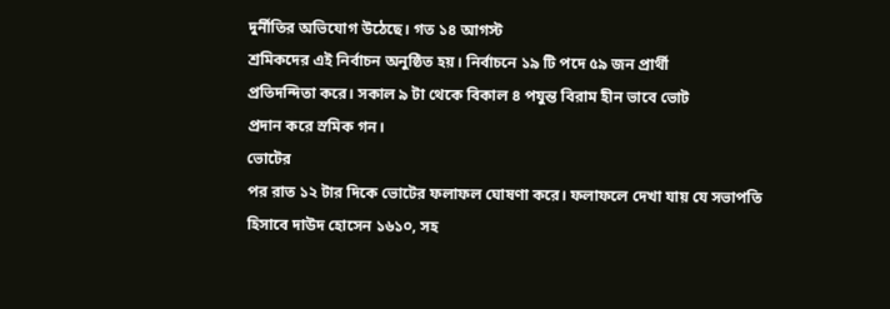দুর্নীতির অভিযোগ উঠেছে। গত ১৪ আগস্ট
শ্রমিকদের এই নির্বাচন অনুষ্ঠিত হয়। নির্বাচনে ১৯ টি পদে ৫৯ জন প্রার্থী
প্রতিদন্দিতা করে। সকাল ৯ টা থেকে বিকাল ৪ পযুন্ত বিরাম হীন ভাবে ভোট
প্রদান করে স্রমিক গন।
ভোটের
পর রাত ১২ টার দিকে ভোটের ফলাফল ঘোষণা করে। ফলাফলে দেখা যায় যে সভাপতি
হিসাবে দাউদ হোসেন ১৬১০, সহ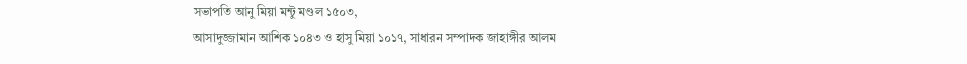সভাপতি আনু মিয়া মন্টু মণ্ডল ১৫০৩,
আসাদুজ্জামান আশিক ১০৪৩ ও হাসু মিয়া ১০১৭, সাধারন সম্পাদক জাহাঙ্গীর আলম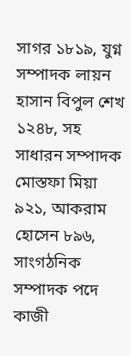সাগর ১৮১৯, যুগ্ন সম্পাদক লায়ন হাসান বিপুল শেখ ১২৪৮, সহ সাধারন সম্পাদক
মোস্তফা মিয়া ৯২১, আকরাম হোসেন ৮৯৬, সাংগঠনিক সম্পাদক পদে কাজী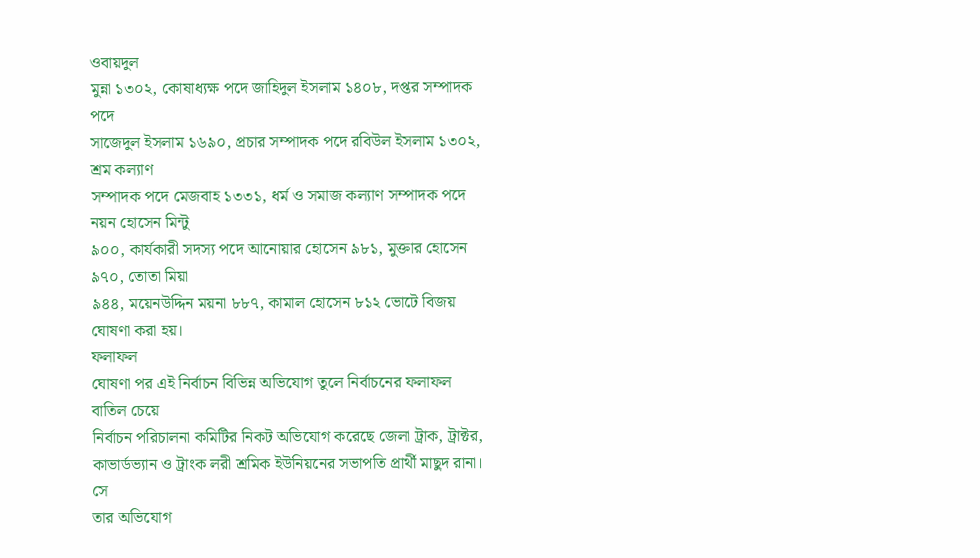ওবায়দুল
মুন্না ১৩০২, কোষাধ্যক্ষ পদে জাহিদুল ইসলাম ১৪০৮, দপ্তর সম্পাদক পদে
সাজেদুল ইসলাম ১৬৯০, প্রচার সম্পাদক পদে রবিউল ইসলাম ১৩০২, শ্রম কল্যাণ
সম্পাদক পদে মেজবাহ ১৩৩১, ধর্ম ও সমাজ কল্যাণ সম্পাদক পদে নয়ন হোসেন মিন্টু
৯০০, কার্যকারী সদস্য পদে আনোয়ার হোসেন ৯৮১, মুক্তার হোসেন ৯৭০, তোতা মিয়া
৯৪৪, ময়েনউদ্দিন ময়না ৮৮৭, কামাল হোসেন ৮১২ ভোটে বিজয় ঘোষণা করা হয়।
ফলাফল
ঘোষণা পর এই নির্বাচন বিভিন্ন অভিযোগ তুলে নির্বাচনের ফলাফল বাতিল চেয়ে
নির্বাচন পরিচালনা কমিটির নিকট অভিযোগ করেছে জেলা ট্রাক, ট্রাক্টর,
কাভার্ডভ্যান ও ট্রাংক লরী শ্রমিক ইউনিয়নের সভাপতি প্রার্থী মাছুদ রানা। সে
তার অভিযোগ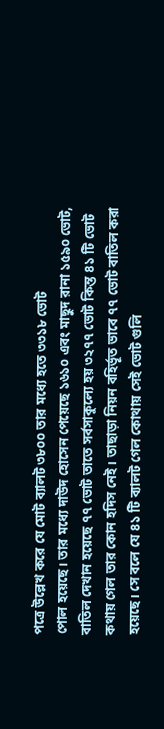পত্রে উল্লেখ করে যে মোট ব্যালট ৩৮০০ তার মধ্যে হতে ৩৩১৮ ভোট
পোল হয়েছে। তার মধ্যে দাউদ হোসেন পেয়েছে ১৬১০ এবং মাছুদ রানা ১৫৯০ ভোট,
বাতিল দেখান হয়েছে ৭৭ ভোট তাতে সর্বসাকুল্যে হয় ৩২৭৭ ভোট কিন্ত ৪১ টি ভোট
কথায় গেল তার কোন হদিস নেই। তাছাড়া নিয়ন বহির্ভূত ভাবে ৭৭ ভোট বাতিল করা
হয়েছে। সে বলে যে ৪১ টি ব্যালট গেল কোথায় সেই ভোট গুলি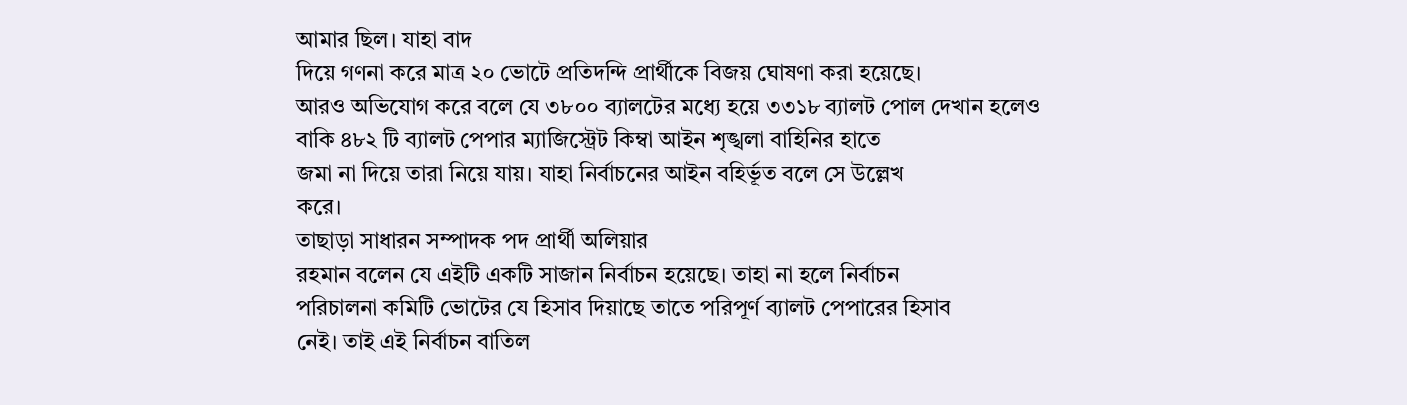আমার ছিল। যাহা বাদ
দিয়ে গণনা করে মাত্র ২০ ভোটে প্রতিদন্দি প্রার্থীকে বিজয় ঘোষণা করা হয়েছে।
আরও অভিযোগ করে বলে যে ৩৮০০ ব্যালটের মধ্যে হয়ে ৩৩১৮ ব্যালট পোল দেখান হলেও
বাকি ৪৮২ টি ব্যালট পেপার ম্যাজিস্ট্রেট কিম্বা আইন শৃঙ্খলা বাহিনির হাতে
জমা না দিয়ে তারা নিয়ে যায়। যাহা নির্বাচনের আইন বহির্ভূত বলে সে উল্লেখ
করে।
তাছাড়া সাধারন সম্পাদক পদ প্রার্থী অলিয়ার
রহমান বলেন যে এইটি একটি সাজান নির্বাচন হয়েছে। তাহা না হলে নির্বাচন
পরিচালনা কমিটি ভোটের যে হিসাব দিয়াছে তাতে পরিপূর্ণ ব্যালট পেপারের হিসাব
নেই। তাই এই নির্বাচন বাতিল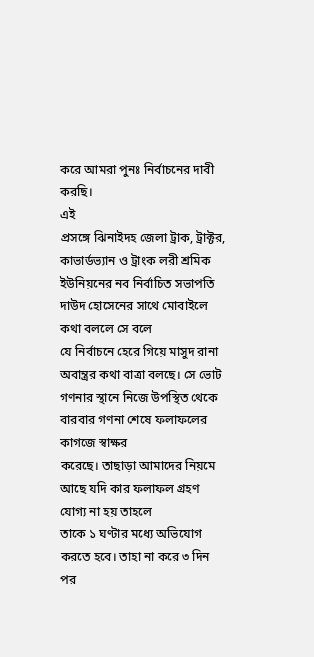করে আমরা পুনঃ নির্বাচনের দাবী করছি।
এই
প্রসঙ্গে ঝিনাইদহ জেলা ট্রাক, ট্রাক্টর, কাভার্ডভ্যান ও ট্রাংক লরী শ্রমিক
ইউনিয়নের নব নির্বাচিত সভাপতি দাউদ হোসেনের সাথে মোবাইলে কথা বললে সে বলে
যে নির্বাচনে হেরে গিয়ে মাসুদ রানা অবান্ত্রর কথা বাত্রা বলছে। সে ভোট
গণনার স্থানে নিজে উপস্থিত থেকে বারবার গণনা শেষে ফলাফলের কাগজে স্বাক্ষর
করেছে। তাছাড়া আমাদের নিয়মে আছে যদি কার ফলাফল গ্রহণ যোগ্য না হয় তাহলে
তাকে ১ ঘণ্টার মধ্যে অভিযোগ করতে হবে। তাহা না করে ৩ দিন পর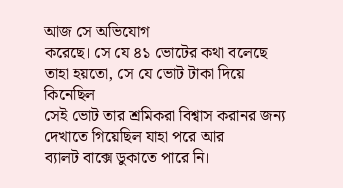আজ সে অভিযোগ
করেছে। সে যে ৪১ ভোটের কথা বলেছে তাহা হয়তো, সে যে ভোট টাকা দিয়ে কিনেছিল
সেই ভোট তার শ্রমিকরা বিশ্বাস করানর জন্য দেখাতে গিয়েছিল যাহা পরে আর
ব্যালট বাক্সে ডুকাতে পারে নি।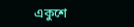একুশে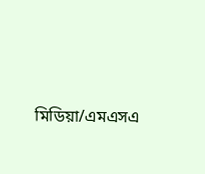মিডিয়া/এমএসএ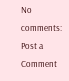No comments:
Post a Comment